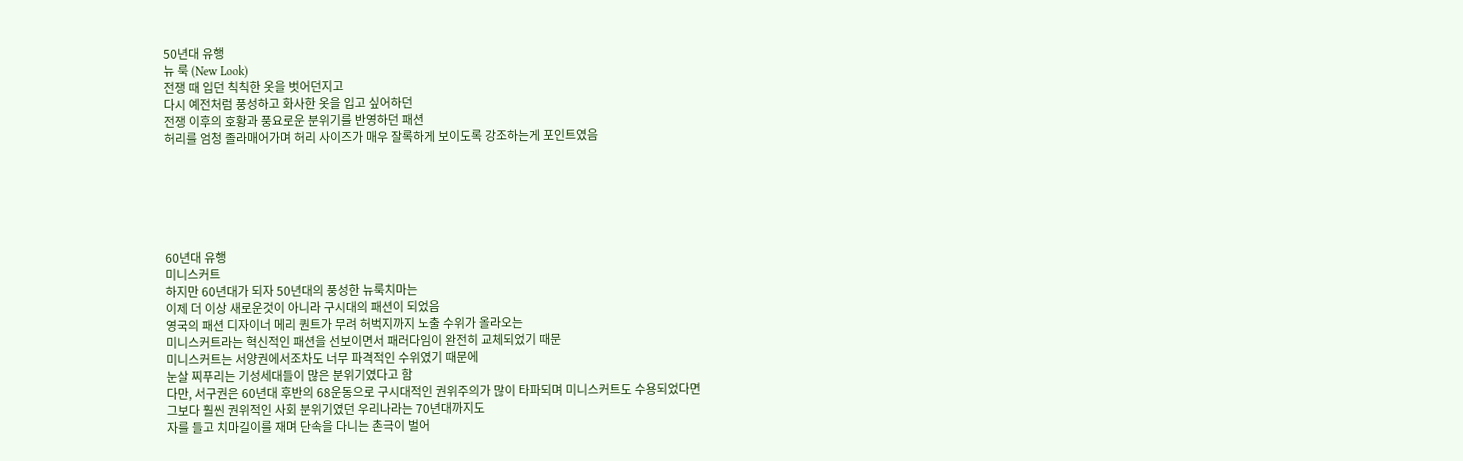50년대 유행
뉴 룩 (New Look)
전쟁 때 입던 칙칙한 옷을 벗어던지고
다시 예전처럼 풍성하고 화사한 옷을 입고 싶어하던
전쟁 이후의 호황과 풍요로운 분위기를 반영하던 패션
허리를 엄청 졸라매어가며 허리 사이즈가 매우 잘록하게 보이도록 강조하는게 포인트였음






60년대 유행
미니스커트
하지만 60년대가 되자 50년대의 풍성한 뉴룩치마는
이제 더 이상 새로운것이 아니라 구시대의 패션이 되었음
영국의 패션 디자이너 메리 퀀트가 무려 허벅지까지 노출 수위가 올라오는
미니스커트라는 혁신적인 패션을 선보이면서 패러다임이 완전히 교체되었기 때문
미니스커트는 서양권에서조차도 너무 파격적인 수위였기 때문에
눈살 찌푸리는 기성세대들이 많은 분위기였다고 함
다만, 서구권은 60년대 후반의 68운동으로 구시대적인 권위주의가 많이 타파되며 미니스커트도 수용되었다면
그보다 훨씬 권위적인 사회 분위기였던 우리나라는 70년대까지도
자를 들고 치마길이를 재며 단속을 다니는 촌극이 벌어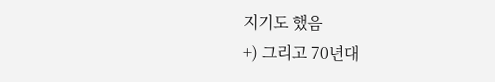지기도 했음
+) 그리고 70년대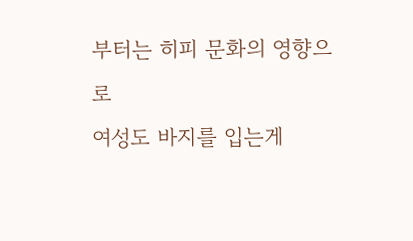부터는 히피 문화의 영향으로
여성도 바지를 입는게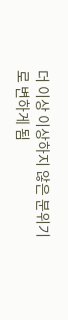더 이상 이상하지 않은 분위기로 변하게 됨